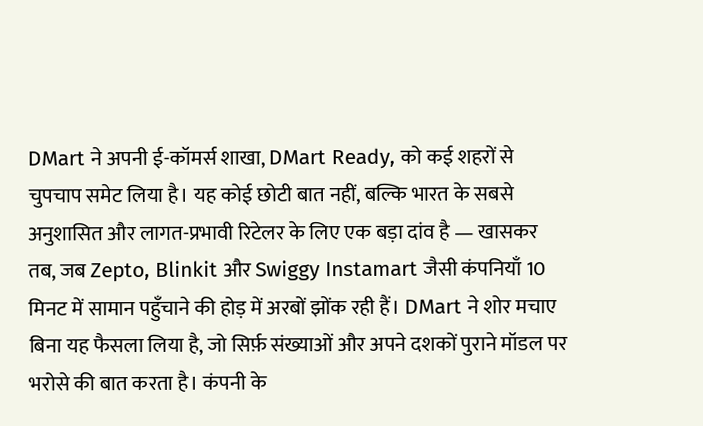DMart ने अपनी ई-कॉमर्स शाखा, DMart Ready, को कई शहरों से चुपचाप समेट लिया है। यह कोई छोटी बात नहीं, बल्कि भारत के सबसे अनुशासित और लागत-प्रभावी रिटेलर के लिए एक बड़ा दांव है — खासकर तब, जब Zepto, Blinkit और Swiggy Instamart जैसी कंपनियाँ 10 मिनट में सामान पहुँचाने की होड़ में अरबों झोंक रही हैं। DMart ने शोर मचाए बिना यह फैसला लिया है, जो सिर्फ़ संख्याओं और अपने दशकों पुराने मॉडल पर भरोसे की बात करता है। कंपनी के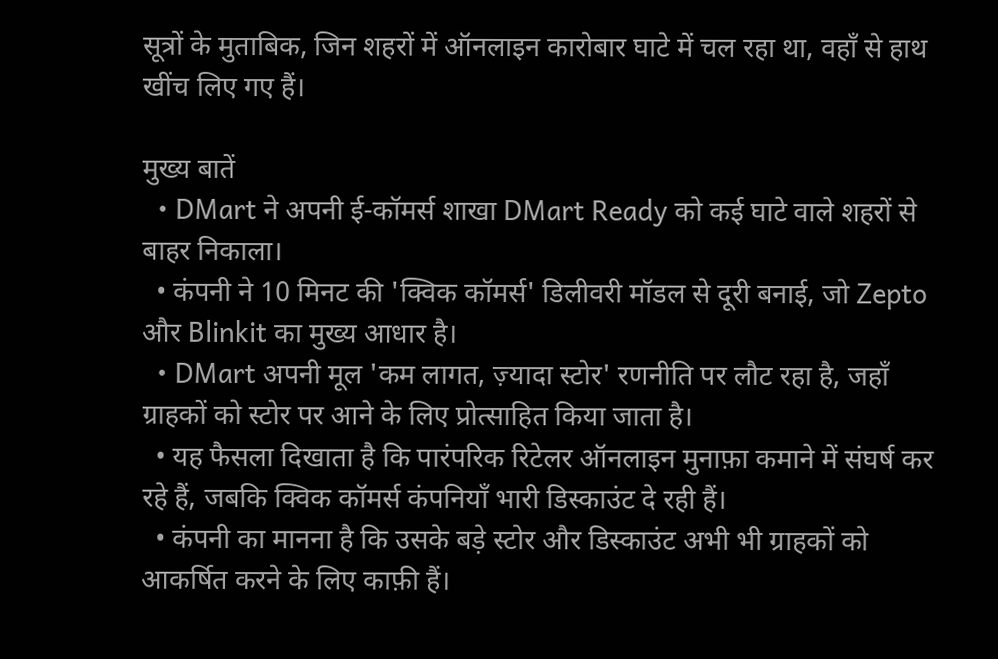सूत्रों के मुताबिक, जिन शहरों में ऑनलाइन कारोबार घाटे में चल रहा था, वहाँ से हाथ खींच लिए गए हैं।

मुख्य बातें
  • DMart ने अपनी ई-कॉमर्स शाखा DMart Ready को कई घाटे वाले शहरों से बाहर निकाला।
  • कंपनी ने 10 मिनट की 'क्विक कॉमर्स' डिलीवरी मॉडल से दूरी बनाई, जो Zepto और Blinkit का मुख्य आधार है।
  • DMart अपनी मूल 'कम लागत, ज़्यादा स्टोर' रणनीति पर लौट रहा है, जहाँ ग्राहकों को स्टोर पर आने के लिए प्रोत्साहित किया जाता है।
  • यह फैसला दिखाता है कि पारंपरिक रिटेलर ऑनलाइन मुनाफ़ा कमाने में संघर्ष कर रहे हैं, जबकि क्विक कॉमर्स कंपनियाँ भारी डिस्काउंट दे रही हैं।
  • कंपनी का मानना है कि उसके बड़े स्टोर और डिस्काउंट अभी भी ग्राहकों को आकर्षित करने के लिए काफ़ी हैं।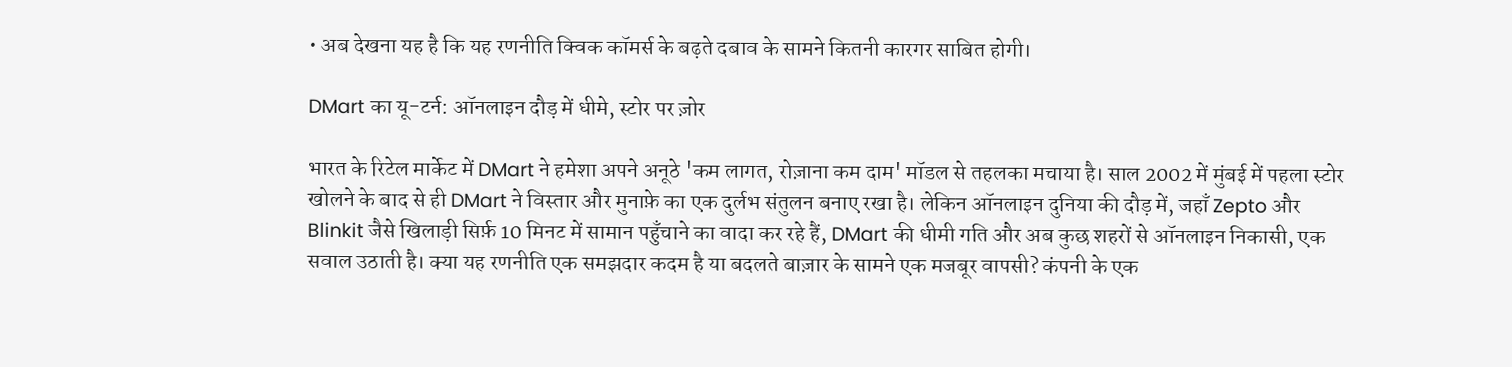• अब देखना यह है कि यह रणनीति क्विक कॉमर्स के बढ़ते दबाव के सामने कितनी कारगर साबित होगी।

DMart का यू-टर्न: ऑनलाइन दौड़ में धीमे, स्टोर पर ज़ोर

भारत के रिटेल मार्केट में DMart ने हमेशा अपने अनूठे 'कम लागत, रोज़ाना कम दाम' मॉडल से तहलका मचाया है। साल 2002 में मुंबई में पहला स्टोर खोलने के बाद से ही DMart ने विस्तार और मुनाफ़े का एक दुर्लभ संतुलन बनाए रखा है। लेकिन ऑनलाइन दुनिया की दौड़ में, जहाँ Zepto और Blinkit जैसे खिलाड़ी सिर्फ़ 10 मिनट में सामान पहुँचाने का वादा कर रहे हैं, DMart की धीमी गति और अब कुछ शहरों से ऑनलाइन निकासी, एक सवाल उठाती है। क्या यह रणनीति एक समझदार कदम है या बदलते बाज़ार के सामने एक मजबूर वापसी? कंपनी के एक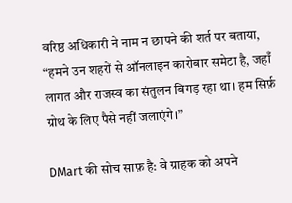वरिष्ठ अधिकारी ने नाम न छापने की शर्त पर बताया, “हमने उन शहरों से ऑनलाइन कारोबार समेटा है, जहाँ लागत और राजस्व का संतुलन बिगड़ रहा था। हम सिर्फ़ ग्रोथ के लिए पैसे नहीं जलाएंगे।”

DMart की सोच साफ़ है: वे ग्राहक को अपने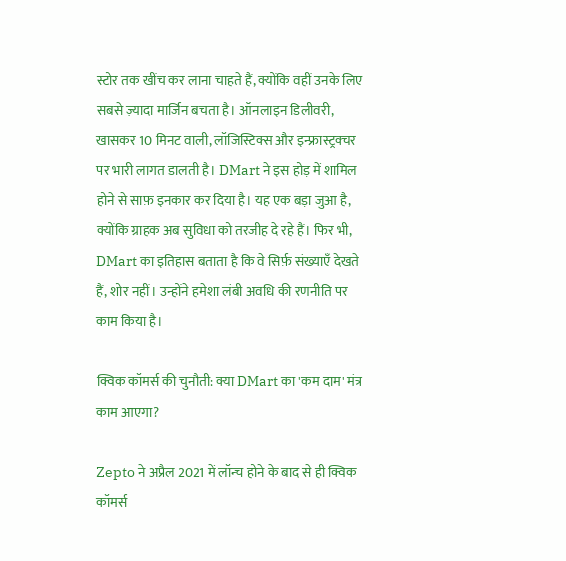स्टोर तक खींच कर लाना चाहते हैं, क्योंकि वहीं उनके लिए सबसे ज़्यादा मार्जिन बचता है। ऑनलाइन डिलीवरी, खासकर 10 मिनट वाली, लॉजिस्टिक्स और इन्फ्रास्ट्रक्चर पर भारी लागत डालती है। DMart ने इस होड़ में शामिल होने से साफ़ इनकार कर दिया है। यह एक बड़ा जुआ है, क्योंकि ग्राहक अब सुविधा को तरजीह दे रहे हैं। फिर भी, DMart का इतिहास बताता है कि वे सिर्फ़ संख्याएँ देखते हैं, शोर नहीं। उन्होंने हमेशा लंबी अवधि की रणनीति पर काम किया है।

क्विक कॉमर्स की चुनौती: क्या DMart का 'कम दाम' मंत्र काम आएगा?

Zepto ने अप्रैल 2021 में लॉन्च होने के बाद से ही क्विक कॉमर्स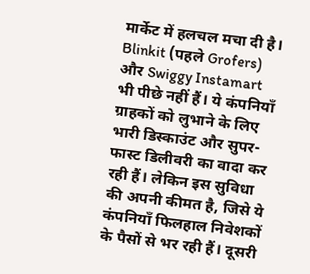मार्केट में हलचल मचा दी है। Blinkit (पहले Grofers) और Swiggy Instamart भी पीछे नहीं हैं। ये कंपनियाँ ग्राहकों को लुभाने के लिए भारी डिस्काउंट और सुपर-फास्ट डिलीवरी का वादा कर रही हैं। लेकिन इस सुविधा की अपनी कीमत है, जिसे ये कंपनियाँ फिलहाल निवेशकों के पैसों से भर रही हैं। दूसरी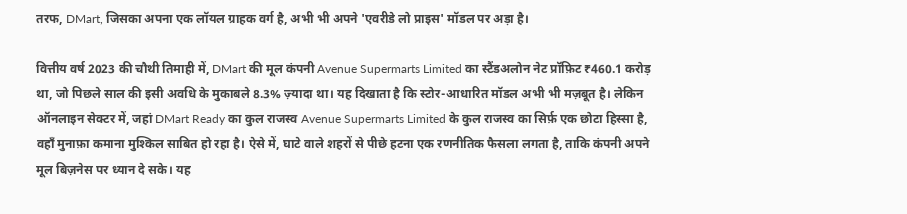तरफ, DMart, जिसका अपना एक लॉयल ग्राहक वर्ग है, अभी भी अपने 'एवरीडे लो प्राइस' मॉडल पर अड़ा है।

वित्तीय वर्ष 2023 की चौथी तिमाही में, DMart की मूल कंपनी Avenue Supermarts Limited का स्टैंडअलोन नेट प्रॉफ़िट ₹460.1 करोड़ था, जो पिछले साल की इसी अवधि के मुकाबले 8.3% ज़्यादा था। यह दिखाता है कि स्टोर-आधारित मॉडल अभी भी मज़बूत है। लेकिन ऑनलाइन सेक्टर में, जहां DMart Ready का कुल राजस्व Avenue Supermarts Limited के कुल राजस्व का सिर्फ़ एक छोटा हिस्सा है, वहाँ मुनाफ़ा कमाना मुश्किल साबित हो रहा है। ऐसे में, घाटे वाले शहरों से पीछे हटना एक रणनीतिक फैसला लगता है, ताकि कंपनी अपने मूल बिज़नेस पर ध्यान दे सके। यह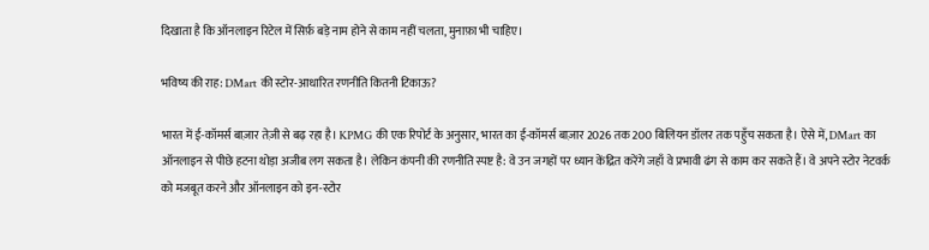दिखाता है कि ऑनलाइन रिटेल में सिर्फ़ बड़े नाम होने से काम नहीं चलता, मुनाफ़ा भी चाहिए।

भविष्य की राह: DMart की स्टोर-आधारित रणनीति कितनी टिकाऊ?

भारत में ई-कॉमर्स बाज़ार तेज़ी से बढ़ रहा है। KPMG की एक रिपोर्ट के अनुसार, भारत का ई-कॉमर्स बाज़ार 2026 तक 200 बिलियन डॉलर तक पहुँच सकता है। ऐसे में, DMart का ऑनलाइन से पीछे हटना थोड़ा अजीब लग सकता है। लेकिन कंपनी की रणनीति स्पष्ट है: वे उन जगहों पर ध्यान केंद्रित करेंगे जहाँ वे प्रभावी ढंग से काम कर सकते हैं। वे अपने स्टोर नेटवर्क को मजबूत करने और ऑनलाइन को इन-स्टोर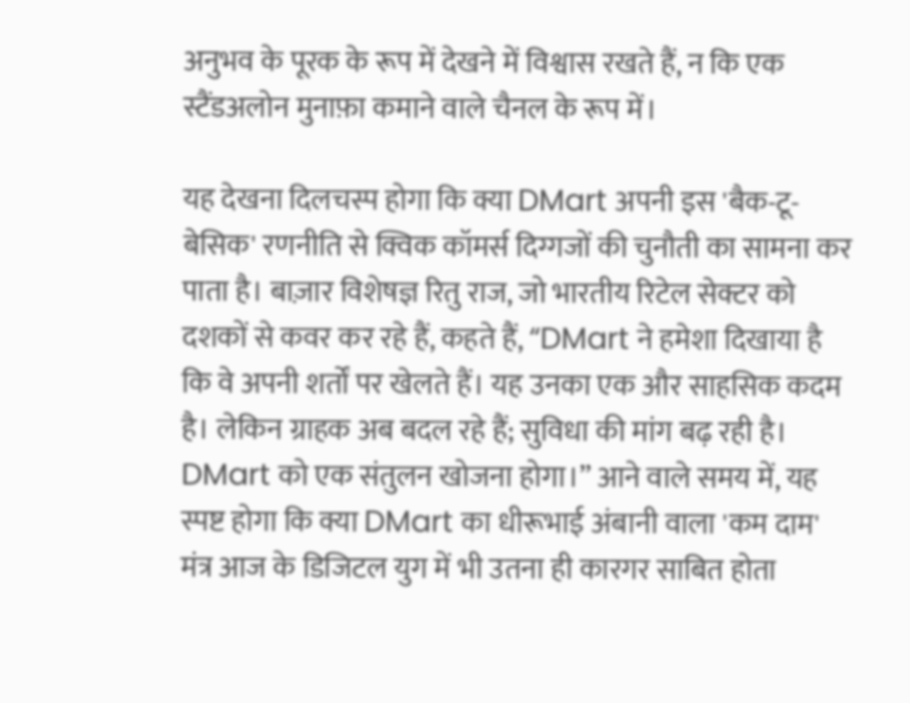अनुभव के पूरक के रूप में देखने में विश्वास रखते हैं, न कि एक स्टैंडअलोन मुनाफ़ा कमाने वाले चैनल के रूप में।

यह देखना दिलचस्प होगा कि क्या DMart अपनी इस 'बैक-टू-बेसिक' रणनीति से क्विक कॉमर्स दिग्गजों की चुनौती का सामना कर पाता है। बाज़ार विशेषज्ञ रितु राज, जो भारतीय रिटेल सेक्टर को दशकों से कवर कर रहे हैं, कहते हैं, “DMart ने हमेशा दिखाया है कि वे अपनी शर्तों पर खेलते हैं। यह उनका एक और साहसिक कदम है। लेकिन ग्राहक अब बदल रहे हैं; सुविधा की मांग बढ़ रही है। DMart को एक संतुलन खोजना होगा।” आने वाले समय में, यह स्पष्ट होगा कि क्या DMart का धीरूभाई अंबानी वाला 'कम दाम' मंत्र आज के डिजिटल युग में भी उतना ही कारगर साबित होता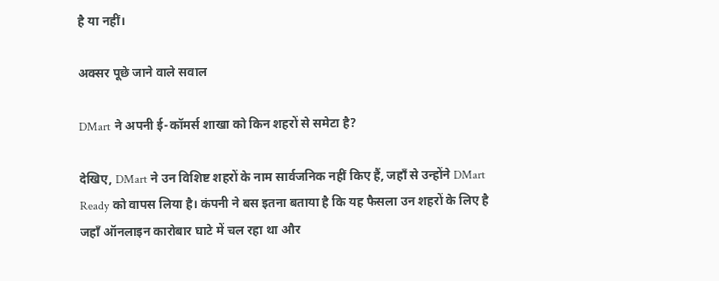है या नहीं।

अक्सर पूछे जाने वाले सवाल

DMart ने अपनी ई-कॉमर्स शाखा को किन शहरों से समेटा है?

देखिए, DMart ने उन विशिष्ट शहरों के नाम सार्वजनिक नहीं किए हैं, जहाँ से उन्होंने DMart Ready को वापस लिया है। कंपनी ने बस इतना बताया है कि यह फैसला उन शहरों के लिए है जहाँ ऑनलाइन कारोबार घाटे में चल रहा था और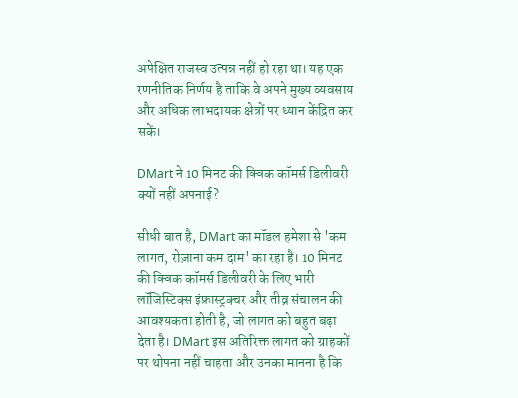अपेक्षित राजस्व उत्पन्न नहीं हो रहा था। यह एक रणनीतिक निर्णय है ताकि वे अपने मुख्य व्यवसाय और अधिक लाभदायक क्षेत्रों पर ध्यान केंद्रित कर सकें।

DMart ने 10 मिनट की क्विक कॉमर्स डिलीवरी क्यों नहीं अपनाई?

सीधी बात है, DMart का मॉडल हमेशा से 'कम लागत, रोज़ाना कम दाम' का रहा है। 10 मिनट की क्विक कॉमर्स डिलीवरी के लिए भारी लॉजिस्टिक्स इंफ्रास्ट्रक्चर और तीव्र संचालन की आवश्यकता होती है, जो लागत को बहुत बढ़ा देता है। DMart इस अतिरिक्त लागत को ग्राहकों पर थोपना नहीं चाहता और उनका मानना है कि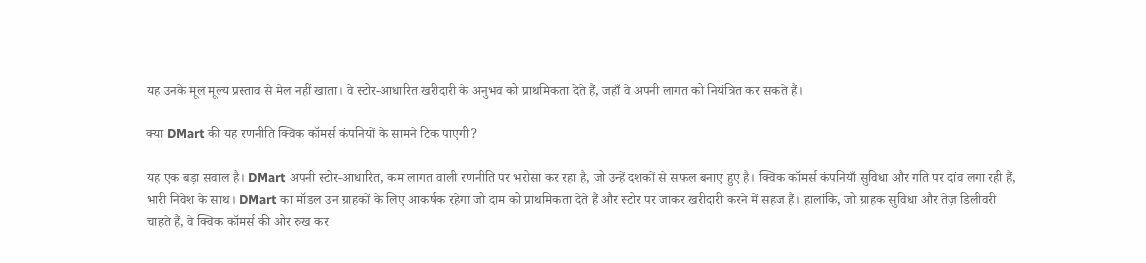यह उनके मूल मूल्य प्रस्ताव से मेल नहीं खाता। वे स्टोर-आधारित खरीदारी के अनुभव को प्राथमिकता देते हैं, जहाँ वे अपनी लागत को नियंत्रित कर सकते हैं।

क्या DMart की यह रणनीति क्विक कॉमर्स कंपनियों के सामने टिक पाएगी?

यह एक बड़ा सवाल है। DMart अपनी स्टोर-आधारित, कम लागत वाली रणनीति पर भरोसा कर रहा है, जो उन्हें दशकों से सफल बनाए हुए है। क्विक कॉमर्स कंपनियाँ सुविधा और गति पर दांव लगा रही हैं, भारी निवेश के साथ। DMart का मॉडल उन ग्राहकों के लिए आकर्षक रहेगा जो दाम को प्राथमिकता देते हैं और स्टोर पर जाकर खरीदारी करने में सहज हैं। हालांकि, जो ग्राहक सुविधा और तेज़ डिलीवरी चाहते हैं, वे क्विक कॉमर्स की ओर रुख कर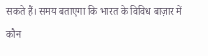सकते हैं। समय बताएगा कि भारत के विविध बाज़ार में कौन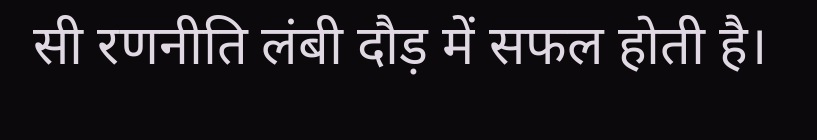सी रणनीति लंबी दौड़ में सफल होती है।